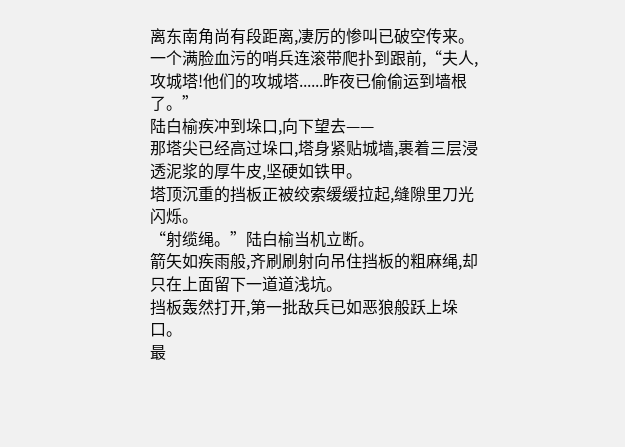离东南角尚有段距离,凄厉的惨叫已破空传来。
一个满脸血污的哨兵连滚带爬扑到跟前,“夫人,攻城塔!他们的攻城塔......昨夜已偷偷运到墙根了。”
陆白榆疾冲到垛口,向下望去——
那塔尖已经高过垛口,塔身紧贴城墙,裹着三层浸透泥浆的厚牛皮,坚硬如铁甲。
塔顶沉重的挡板正被绞索缓缓拉起,缝隙里刀光闪烁。
“射缆绳。”陆白榆当机立断。
箭矢如疾雨般,齐刷刷射向吊住挡板的粗麻绳,却只在上面留下一道道浅坑。
挡板轰然打开,第一批敌兵已如恶狼般跃上垛口。
最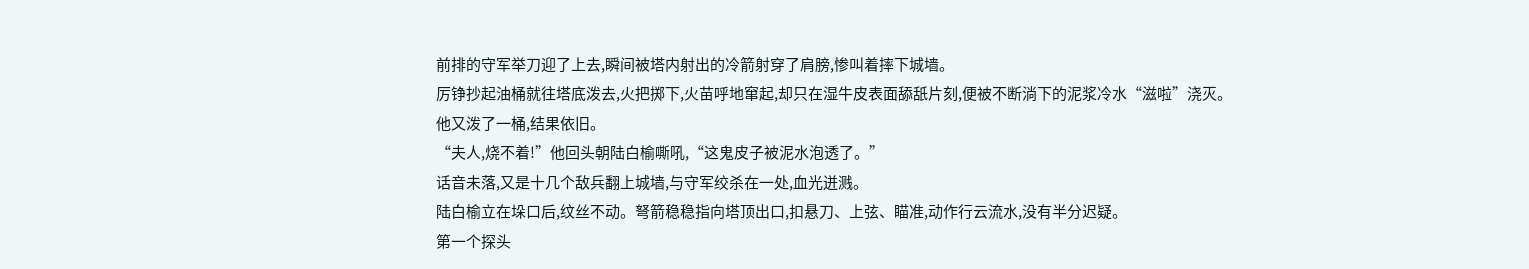前排的守军举刀迎了上去,瞬间被塔内射出的冷箭射穿了肩膀,惨叫着摔下城墙。
厉铮抄起油桶就往塔底泼去,火把掷下,火苗呼地窜起,却只在湿牛皮表面舔舐片刻,便被不断淌下的泥浆冷水“滋啦”浇灭。
他又泼了一桶,结果依旧。
“夫人,烧不着!”他回头朝陆白榆嘶吼,“这鬼皮子被泥水泡透了。”
话音未落,又是十几个敌兵翻上城墙,与守军绞杀在一处,血光迸溅。
陆白榆立在垛口后,纹丝不动。弩箭稳稳指向塔顶出口,扣悬刀、上弦、瞄准,动作行云流水,没有半分迟疑。
第一个探头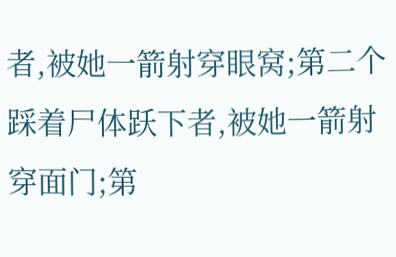者,被她一箭射穿眼窝;第二个踩着尸体跃下者,被她一箭射穿面门;第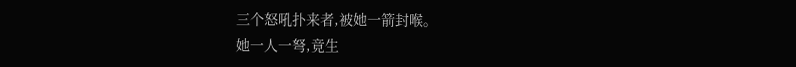三个怒吼扑来者,被她一箭封喉。
她一人一弩,竟生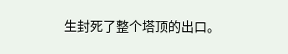生封死了整个塔顶的出口。